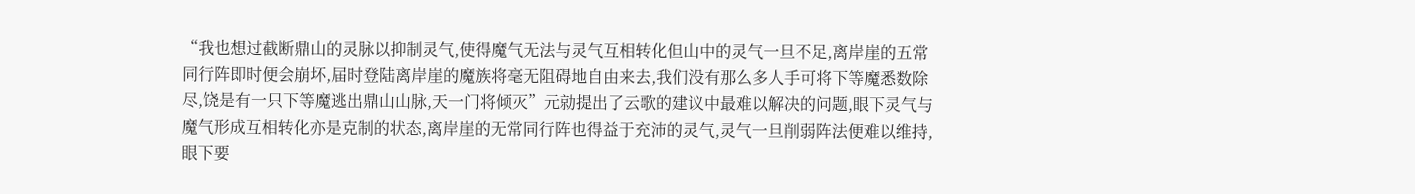“我也想过截断鼎山的灵脉以抑制灵气,使得魔气无法与灵气互相转化但山中的灵气一旦不足,离岸崖的五常同行阵即时便会崩坏,届时登陆离岸崖的魔族将毫无阻碍地自由来去,我们没有那么多人手可将下等魔悉数除尽,饶是有一只下等魔逃出鼎山山脉,天一门将倾灭”元勍提出了云歌的建议中最难以解决的问题,眼下灵气与魔气形成互相转化亦是克制的状态,离岸崖的无常同行阵也得益于充沛的灵气,灵气一旦削弱阵法便难以维持,眼下要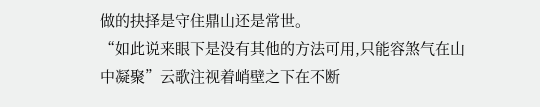做的抉择是守住鼎山还是常世。
“如此说来眼下是没有其他的方法可用,只能容煞气在山中凝聚”云歌注视着峭壁之下在不断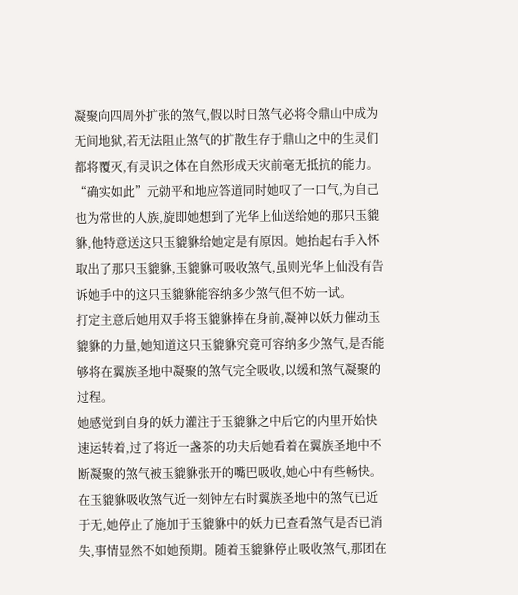凝聚向四周外扩张的煞气,假以时日煞气必将令鼎山中成为无间地狱,若无法阻止煞气的扩散生存于鼎山之中的生灵们都将覆灭,有灵识之体在自然形成天灾前毫无抵抗的能力。
“确实如此”元勍平和地应答道同时她叹了一口气,为自己也为常世的人族,旋即她想到了光华上仙送给她的那只玉貔貅,他特意送这只玉貔貅给她定是有原因。她抬起右手入怀取出了那只玉貔貅,玉貔貅可吸收煞气,虽则光华上仙没有告诉她手中的这只玉貔貅能容纳多少煞气但不妨一试。
打定主意后她用双手将玉貔貅捧在身前,凝神以妖力催动玉貔貅的力量,她知道这只玉貔貅究竟可容纳多少煞气,是否能够将在翼族圣地中凝聚的煞气完全吸收,以缓和煞气凝聚的过程。
她感觉到自身的妖力灌注于玉貔貅之中后它的内里开始快速运转着,过了将近一盏茶的功夫后她看着在翼族圣地中不断凝聚的煞气被玉貔貅张开的嘴巴吸收,她心中有些畅快。
在玉貔貅吸收煞气近一刻钟左右时翼族圣地中的煞气已近于无,她停止了施加于玉貔貅中的妖力已查看煞气是否已消失,事情显然不如她预期。随着玉貔貅停止吸收煞气,那团在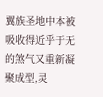翼族圣地中本被吸收得近乎于无的煞气又重新凝聚成型,灵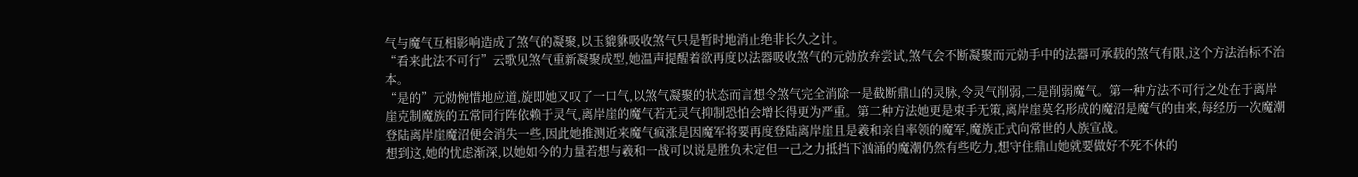气与魔气互相影响造成了煞气的凝聚,以玉貔貅吸收煞气只是暂时地消止绝非长久之计。
“看来此法不可行”云歌见煞气重新凝聚成型,她温声提醒着欲再度以法器吸收煞气的元勍放弃尝试,煞气会不断凝聚而元勍手中的法器可承载的煞气有限,这个方法治标不治本。
“是的”元勍惋惜地应道,旋即她又叹了一口气,以煞气凝聚的状态而言想令煞气完全消除一是截断鼎山的灵脉,令灵气削弱,二是削弱魔气。第一种方法不可行之处在于离岸崖克制魔族的五常同行阵依赖于灵气,离岸崖的魔气若无灵气抑制恐怕会增长得更为严重。第二种方法她更是束手无策,离岸崖莫名形成的魔沼是魔气的由来,每经历一次魔潮登陆离岸崖魔沼便会消失一些,因此她推测近来魔气疯涨是因魔军将要再度登陆离岸崖且是羲和亲自率领的魔军,魔族正式向常世的人族宣战。
想到这,她的忧虑渐深,以她如今的力量若想与羲和一战可以说是胜负未定但一己之力抵挡下汹涌的魔潮仍然有些吃力,想守住鼎山她就要做好不死不休的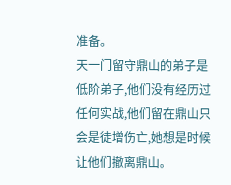准备。
天一门留守鼎山的弟子是低阶弟子,他们没有经历过任何实战,他们留在鼎山只会是徒增伤亡,她想是时候让他们撤离鼎山。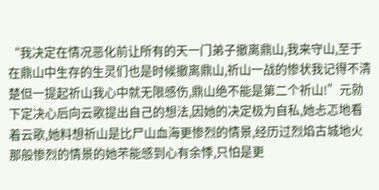“我决定在情况恶化前让所有的天一门弟子撤离鼎山,我来守山,至于在鼎山中生存的生灵们也是时候撤离鼎山,祈山一战的惨状我记得不清楚但一提起祈山我心中就无限感伤,鼎山绝不能是第二个祈山!”元勍下定决心后向云歌提出自己的想法,因她的决定极为自私,她忐忑地看着云歌,她料想祈山是比尸山血海更惨烈的情景,经历过烈焰古城地火那般惨烈的情景的她芣能感到心有余悸,只怕是更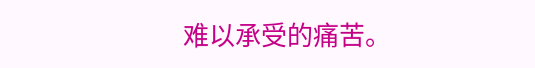难以承受的痛苦。